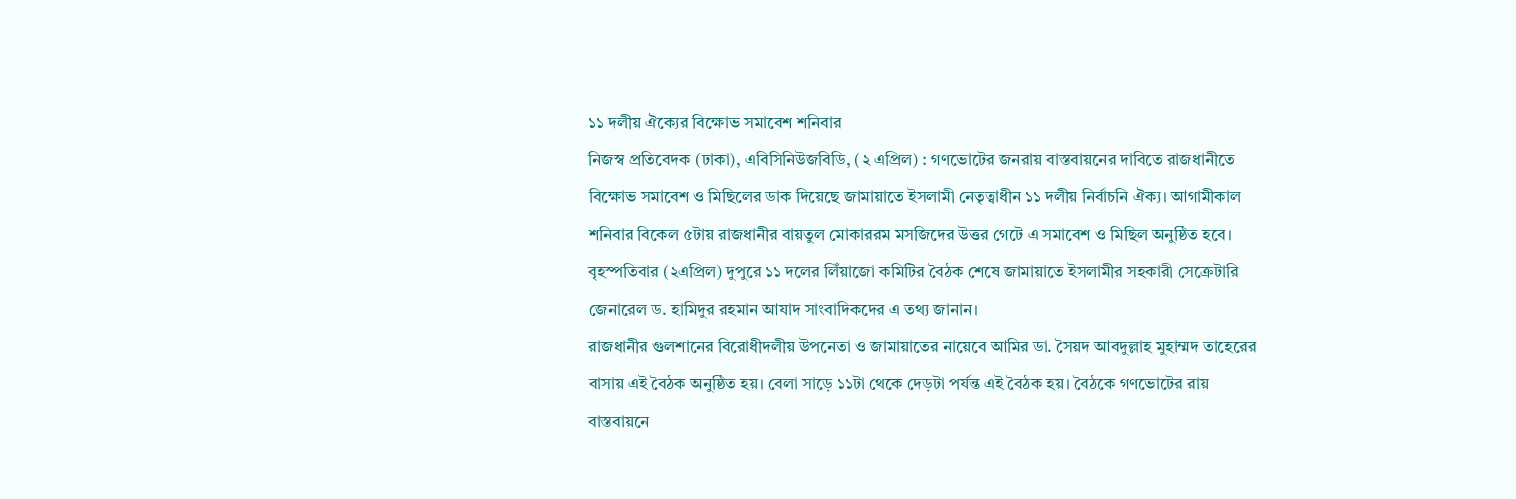১১ দলীয় ঐক্যের বিক্ষোভ সমাবেশ শনিবার
নিজস্ব প্রতিবেদক (ঢাকা), এবিসিনিউজবিডি, (২ এপ্রিল) : গণভোটের জনরায় বাস্তবায়নের দাবিতে রাজধানীতে বিক্ষোভ সমাবেশ ও মিছিলের ডাক দিয়েছে জামায়াতে ইসলামী নেতৃত্বাধীন ১১ দলীয় নির্বাচনি ঐক্য। আগামীকাল শনিবার বিকেল ৫টায় রাজধানীর বায়তুল মোকাররম মসজিদের উত্তর গেটে এ সমাবেশ ও মিছিল অনুষ্ঠিত হবে।
বৃহস্পতিবার (২এপ্রিল) দুপুরে ১১ দলের লিঁয়াজো কমিটির বৈঠক শেষে জামায়াতে ইসলামীর সহকারী সেক্রেটারি জেনারেল ড. হামিদুর রহমান আযাদ সাংবাদিকদের এ তথ্য জানান।
রাজধানীর গুলশানের বিরোধীদলীয় উপনেতা ও জামায়াতের নায়েবে আমির ডা. সৈয়দ আবদুল্লাহ মুহাম্মদ তাহেরের বাসায় এই বৈঠক অনুষ্ঠিত হয়। বেলা সাড়ে ১১টা থেকে দেড়টা পর্যন্ত এই বৈঠক হয়। বৈঠকে গণভোটের রায় বাস্তবায়নে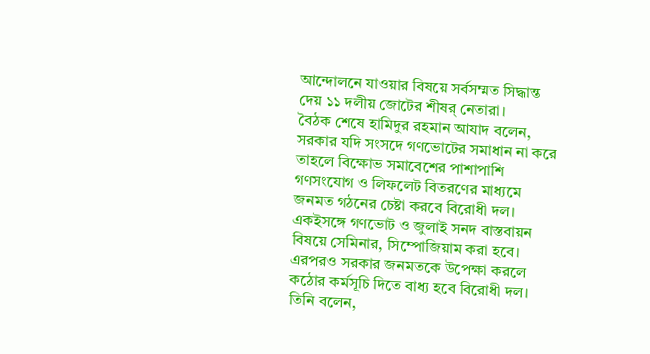আন্দোলনে যাওয়ার বিষয়ে সর্বসম্মত সিদ্ধান্ত দেয় ১১ দলীয় জোটের শীষর্ নেতারা।
বৈঠক শেষে হামিদুর রহমান আযাদ বলেন, সরকার যদি সংসদে গণভোটের সমাধান না করে তাহলে বিক্ষোভ সমাবেশের পাশাপাশি গণসংযোগ ও লিফলেট বিতরণের মাধ্যমে জনমত গঠনের চেষ্টা করবে বিরোধী দল। একইসঙ্গে গণভোট ও জুলাই সনদ বাস্তবায়ন বিষয়ে সেমিনার, সিম্পোজিয়াম করা হবে। এরপরও সরকার জনমতকে উপেক্ষা করলে কঠোর কর্মসূচি দিতে বাধ্য হবে বিরোধী দল।
তিনি বলেন,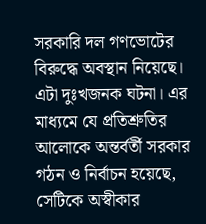সরকারি দল গণভোটের বিরুদ্ধে অবস্থান নিয়েছে। এটা দুঃখজনক ঘটনা। এর মাধ্যমে যে প্রতিশ্রুতির আলোকে অন্তর্বর্তী সরকার গঠন ও নির্বাচন হয়েছে, সেটিকে অস্বীকার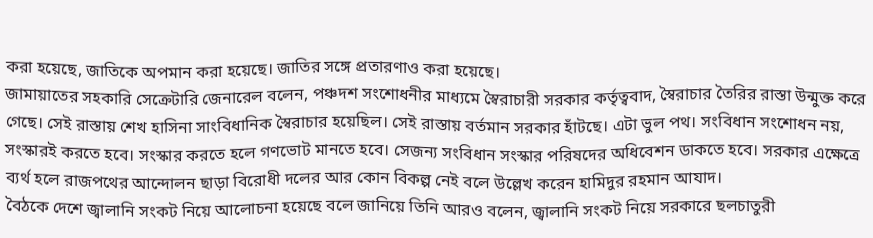করা হয়েছে, জাতিকে অপমান করা হয়েছে। জাতির সঙ্গে প্রতারণাও করা হয়েছে।
জামায়াতের সহকারি সেক্রেটারি জেনারেল বলেন, পঞ্চদশ সংশোধনীর মাধ্যমে স্বৈরাচারী সরকার কর্তৃত্ববাদ, স্বৈরাচার তৈরির রাস্তা উন্মুক্ত করে গেছে। সেই রাস্তায় শেখ হাসিনা সাংবিধানিক স্বৈরাচার হয়েছিল। সেই রাস্তায় বর্তমান সরকার হাঁটছে। এটা ভুল পথ। সংবিধান সংশোধন নয়, সংস্কারই করতে হবে। সংস্কার করতে হলে গণভোট মানতে হবে। সেজন্য সংবিধান সংস্কার পরিষদের অধিবেশন ডাকতে হবে। সরকার এক্ষেত্রে ব্যর্থ হলে রাজপথের আন্দোলন ছাড়া বিরোধী দলের আর কোন বিকল্প নেই বলে উল্লেখ করেন হামিদুর রহমান আযাদ।
বৈঠকে দেশে জ্বালানি সংকট নিয়ে আলোচনা হয়েছে বলে জানিয়ে তিনি আরও বলেন, জ্বালানি সংকট নিয়ে সরকারে ছলচাতুরী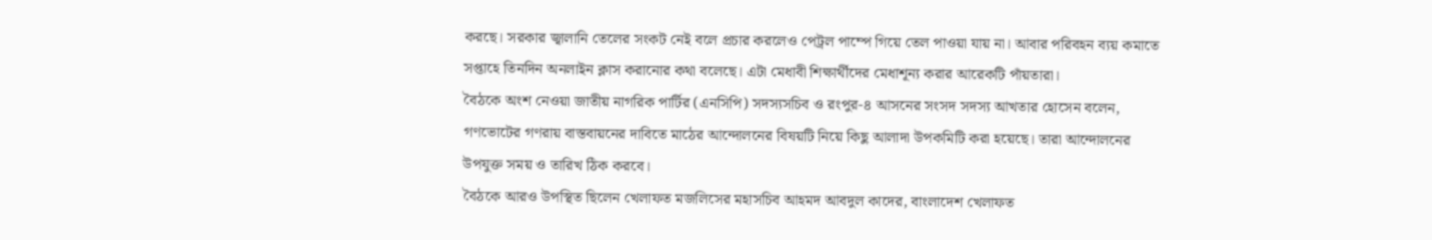করছে। সরকার জ্বালানি তেলের সংকট নেই বলে প্রচার করলেও পেট্রল পাম্পে গিয়ে তেল পাওয়া যায় না। আবার পরিবহন ব্যয় কমাতে সপ্তাহে তিনদিন অনলাইন ক্লাস করানোর কথা বলেছে। এটা মেধাবী শিক্ষার্থীদের মেধাশূন্য করার আরেকটি পাঁয়তারা।
বৈঠকে অংশ নেওয়া জাতীয় নাগরিক পার্টির (এনসিপি) সদস্যসচিব ও রংপুর-৪ আসনের সংসদ সদস্য আখতার হোসেন বলেন, গণভোটের গণরায় বাস্তবায়নের দাবিতে মাঠের আন্দোলনের বিষয়টি নিয়ে কিছু আলাদা উপকমিটি করা হয়েছে। তারা আন্দোলনের উপযুক্ত সময় ও তারিখ ঠিক করবে।
বৈঠকে আরও উপস্থিত ছিলেন খেলাফত মজলিসের মহাসচিব আহমদ আবদুল কাদের, বাংলাদেশ খেলাফত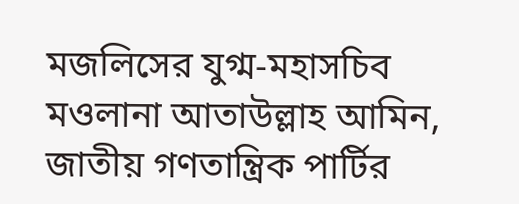মজলিসের যুগ্ম-মহাসচিব মওলানা আতাউল্লাহ আমিন, জাতীয় গণতান্ত্রিক পার্টির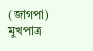(জাগপা) মুখপাত্র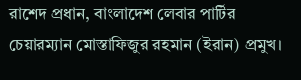রাশেদ প্রধান, বাংলাদেশ লেবার পার্টির চেয়ারম্যান মোস্তাফিজুর রহমান (ইরান) প্রমুখ।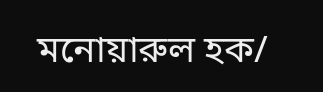মনোয়ারুল হক/